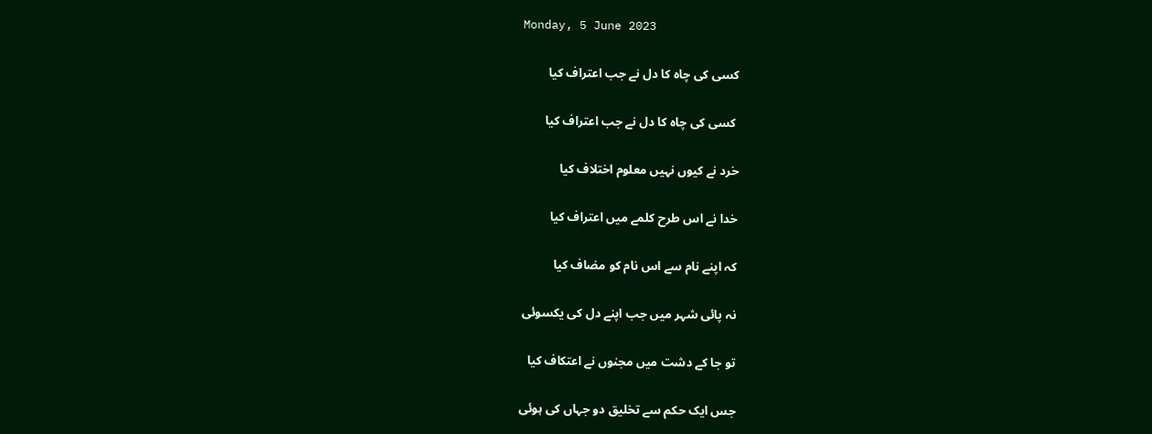Monday, 5 June 2023

کسی کی چاہ کا دل نے جب اعتراف کیا

 کسی کی چاہ کا دل نے جب اعتراف کیا

خرد نے کیوں نہیں معلوم اختلاف کیا

خدا نے اس طرح کلمے میں اعتراف کیا

کہ اپنے نام سے اس نام کو مضاف کیا

نہ پائی شہر میں جب اپنے دل کی یکسوئی

تو جا کے دشت میں مجنوں نے اعتکاف کیا

جس ایک حکم سے تخلیق دو جہاں کی ہوئی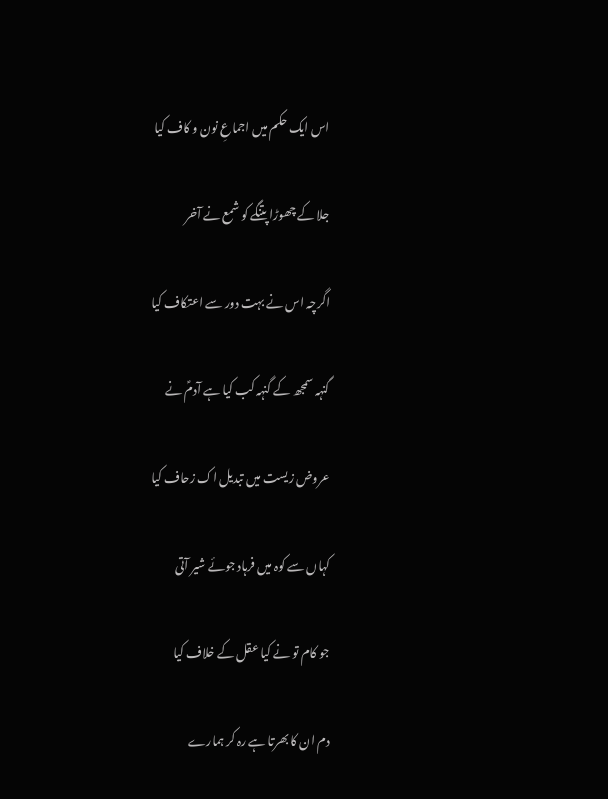اس ایک حکم میں اجماعِ نون و کاف کیا

جلا کے چھوڑا پتنگے کو شمع نے آخر

اگرچہ اس نے بہت دور سے اعتکاف کیا

گنہہ سمجھ کے گنہہ کب کیا ہے آدمؑ نے

عروض زیست میں تبدیل اک زحاف کیا

کہاں سے کوہ میں فرہاد جوئے شیر آتی

جو کام تو نے کیا عقل کے خلاف کیا

دم ان کا بھرتا ہے رہ کر ہمارے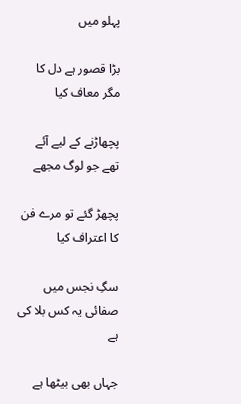پہلو میں

بڑا قصور ہے دل کا مگر معاف کیا

پچھاڑنے کے لیے آئے تھے جو لوگ مجھے

پچھڑ گئے تو مرے فن کا اعتراف کیا

سگِ نجس میں صفائی یہ کس بلا کی ہے

جہاں بھی بیٹھا ہے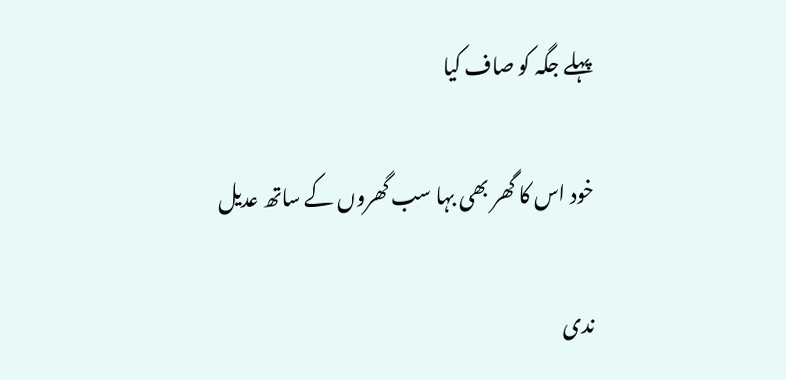پہلے جگہ کو صاف کیا

خود اس کا گھر بھی بہا سب گھروں کے ساتھ عدیل

ندی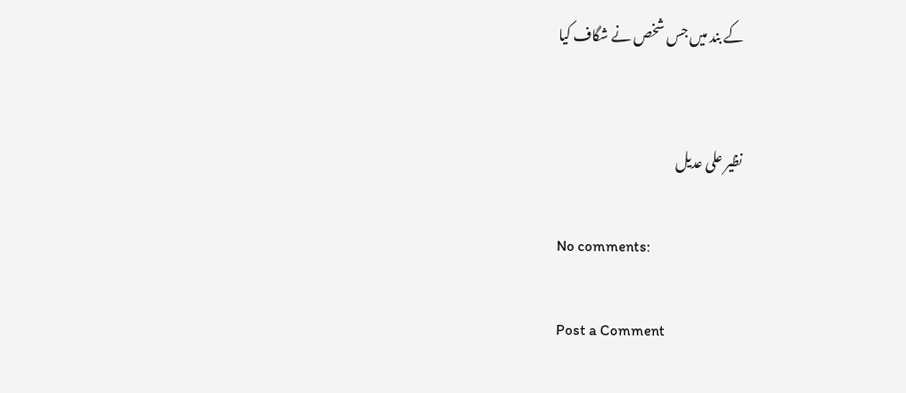کے بند میں جس شخص نے شگاف کیا


نظیر علی عدیل

No comments:

Post a Comment